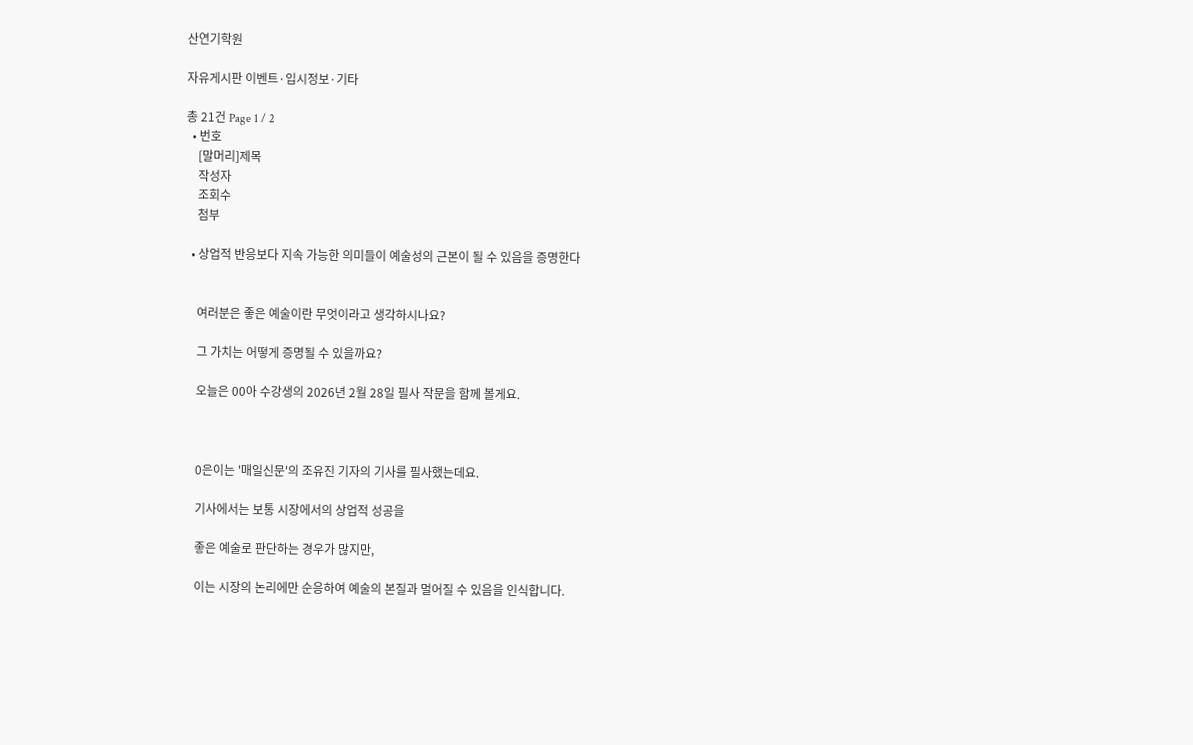산연기학원

자유게시판 이벤트·입시정보·기타

총 21건 Page 1 / 2
  • 번호
    [말머리]제목
    작성자
    조회수
    첨부

  • 상업적 반응보다 지속 가능한 의미들이 예술성의 근본이 될 수 있음을 증명한다


    여러분은 좋은 예술이란 무엇이라고 생각하시나요?

    그 가치는 어떻게 증명될 수 있을까요?

    오늘은 00아 수강생의 2026년 2월 28일 필사 작문을 함께 볼게요.



    0은이는 '매일신문'의 조유진 기자의 기사를 필사했는데요.

    기사에서는 보통 시장에서의 상업적 성공을

    좋은 예술로 판단하는 경우가 많지만,

    이는 시장의 논리에만 순응하여 예술의 본질과 멀어질 수 있음을 인식합니다.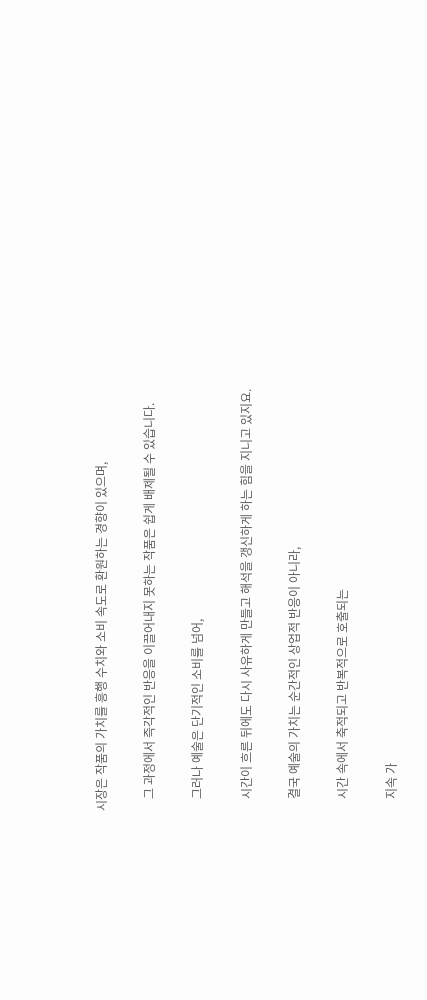시장은 작품의 가치를 흥행 수치와 소비 속도로 환원하는 경향이 있으며,

    그 과정에서 즉각적인 반응을 이끌어내지 못하는 작품은 쉽게 배제될 수 있습니다.

    그러나 예술은 단기적인 소비를 넘어,

    시간이 흐른 뒤에도 다시 사유하게 만들고 해석을 갱신하게 하는 힘을 지니고 있지요.

    결국 예술의 가치는 순간적인 상업적 반응이 아니라,

    시간 속에서 축적되고 반복적으로 호출되는

    지속 가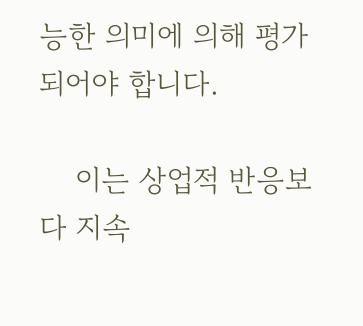능한 의미에 의해 평가되어야 합니다.

    이는 상업적 반응보다 지속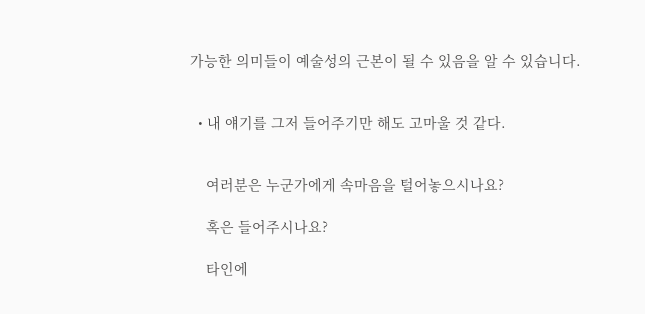가능한 의미들이 예술성의 근본이 될 수 있음을 알 수 있습니다.


  • 내 얘기를 그저 들어주기만 해도 고마울 것 같다.


    여러분은 누군가에게 속마음을 털어놓으시나요?

    혹은 들어주시나요?

    타인에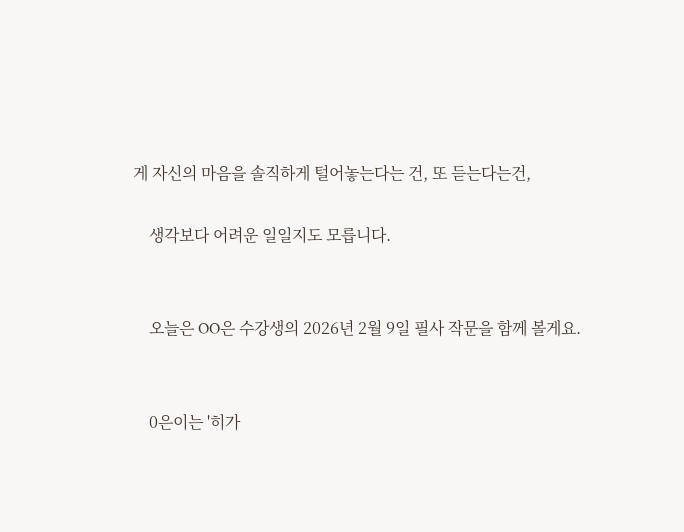게 자신의 마음을 솔직하게 털어놓는다는 건, 또 듣는다는건,

    생각보다 어려운 일일지도 모릅니다.


    오늘은 OO은 수강생의 2026년 2월 9일 필사 작문을 함께 볼게요.


    0은이는 '히가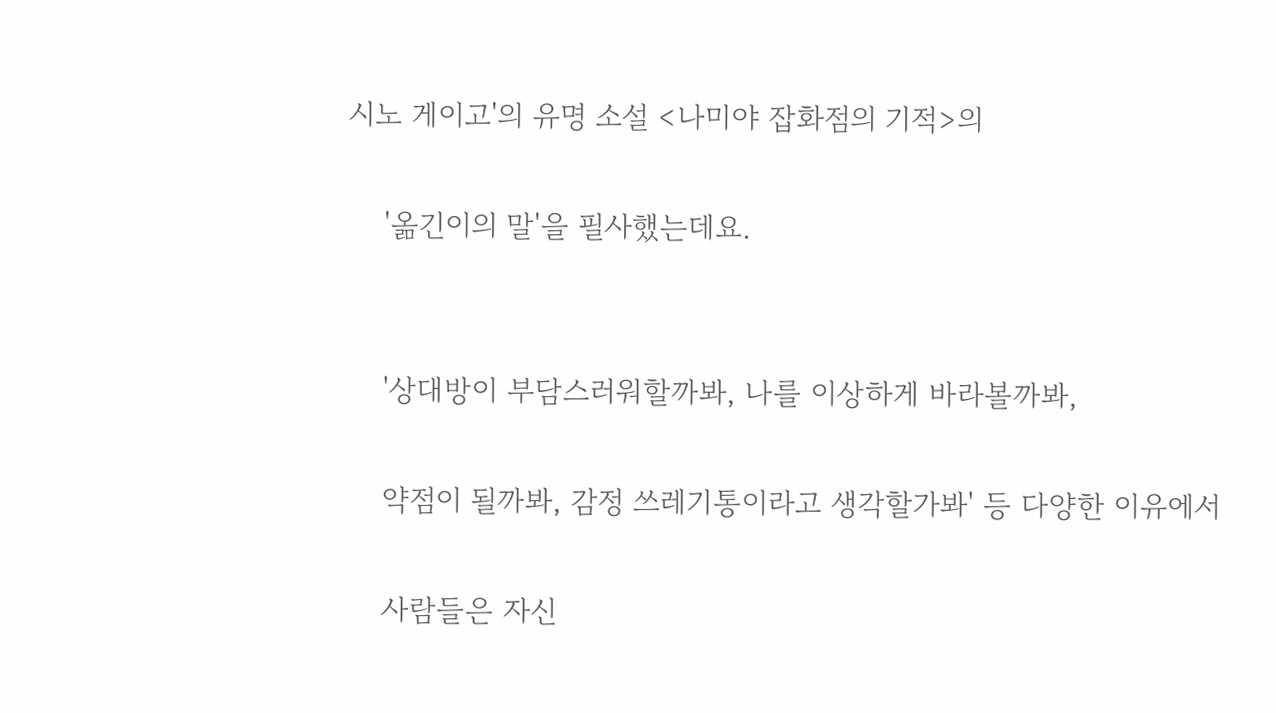시노 게이고'의 유명 소설 <나미야 잡화점의 기적>의

    '옮긴이의 말'을 필사했는데요.


    '상대방이 부담스러워할까봐, 나를 이상하게 바라볼까봐,

    약점이 될까봐, 감정 쓰레기통이라고 생각할가봐' 등 다양한 이유에서

    사람들은 자신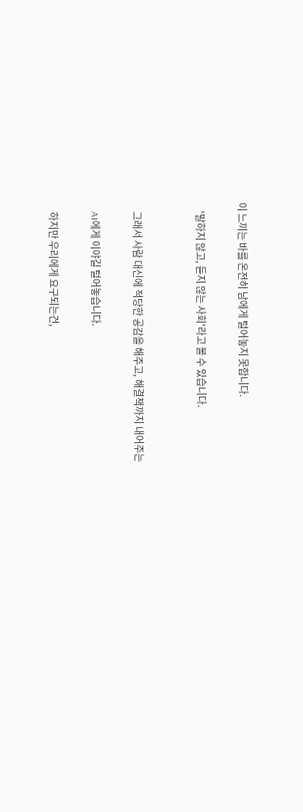이 느끼는 바를 온전히 남에게 털어놓지 못합니다.

    '말하지 않고, 듣지 않는 사회'라고 볼 수 있습니다.


    그래서 사람 대신에 적당한 공감을 해주고, 해결책까지 내어주는

    AI에게 이야길 털어놓습니다.

    하지만 우리에게 요구되는건,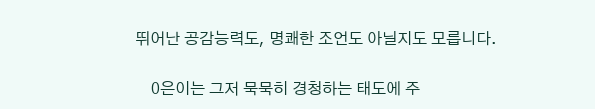뛰어난 공감능력도, 명쾌한 조언도 아닐지도 모릅니다.

    0은이는 그저 묵묵히 경청하는 태도에 주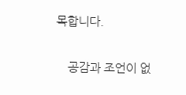목합니다.

    공감과 조언이 없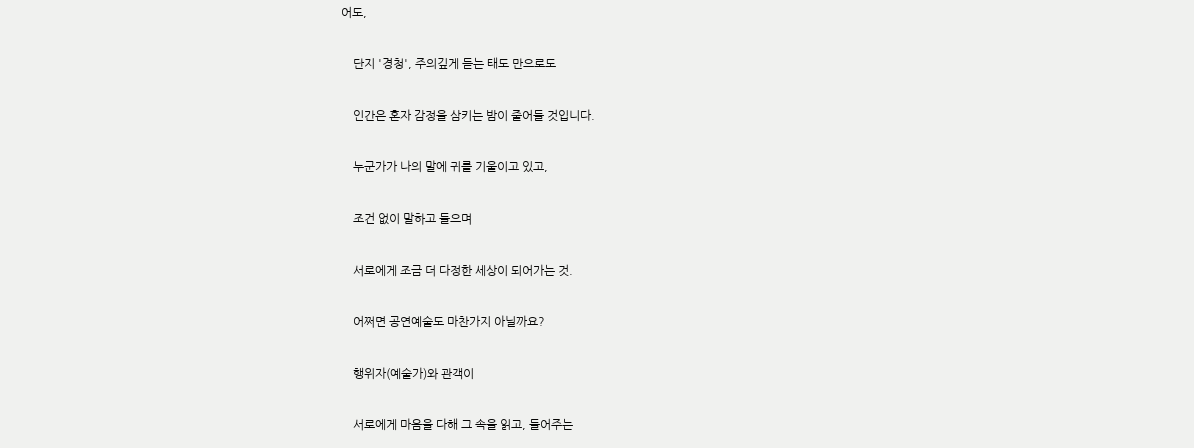어도,

    단지 '경청', 주의깊게 듣는 태도 만으로도

    인간은 혼자 감정을 삼키는 밤이 줄어들 것입니다.

    누군가가 나의 말에 귀를 기울이고 있고,

    조건 없이 말하고 들으며

    서로에게 조금 더 다정한 세상이 되어가는 것.

    어쩌면 공연예술도 마찬가지 아닐까요?

    행위자(예술가)와 관객이

    서로에게 마음을 다해 그 속을 읽고, 들어주는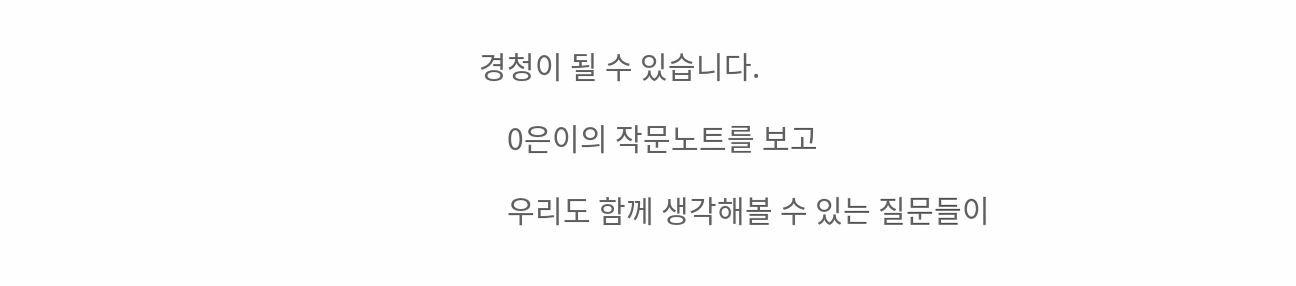경청이 될 수 있습니다.

    0은이의 작문노트를 보고

    우리도 함께 생각해볼 수 있는 질문들이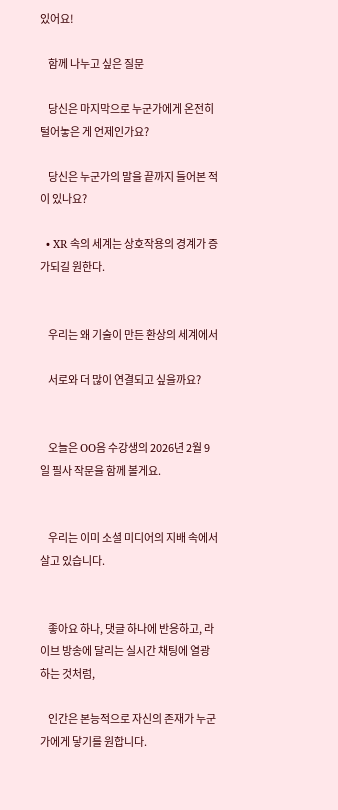있어요!

    함께 나누고 싶은 질문

    당신은 마지막으로 누군가에게 온전히 털어놓은 게 언제인가요?

    당신은 누군가의 말을 끝까지 들어본 적이 있나요?

  • XR 속의 세계는 상호작용의 경계가 증가되길 원한다.


    우리는 왜 기술이 만든 환상의 세계에서

    서로와 더 많이 연결되고 싶을까요?


    오늘은 OO음 수강생의 2026년 2월 9일 필사 작문을 함께 볼게요.


    우리는 이미 소셜 미디어의 지배 속에서 살고 있습니다.


    좋아요 하나, 댓글 하나에 반응하고, 라이브 방송에 달리는 실시간 채팅에 열광하는 것처럼,

    인간은 본능적으로 자신의 존재가 누군가에게 닿기를 원합니다.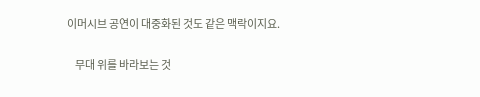이머시브 공연이 대중화된 것도 같은 맥락이지요.

    무대 위를 바라보는 것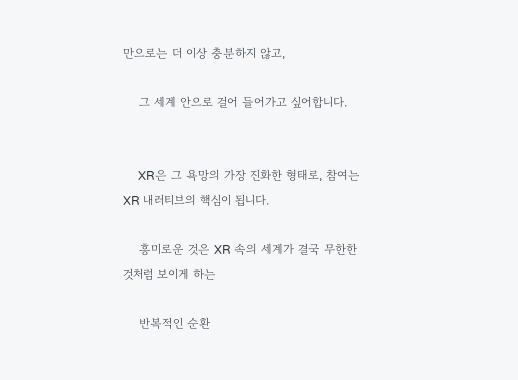만으로는 더 이상 충분하지 않고,

    그 세계 안으로 걸어 들어가고 싶어합니다.


     XR은 그 욕망의 가장 진화한 형태로, 참여는 XR 내러티브의 핵심이 됩니다.

    흥미로운 것은 XR 속의 세계가 결국 무한한 것처럼 보이게 하는

    반복적인 순환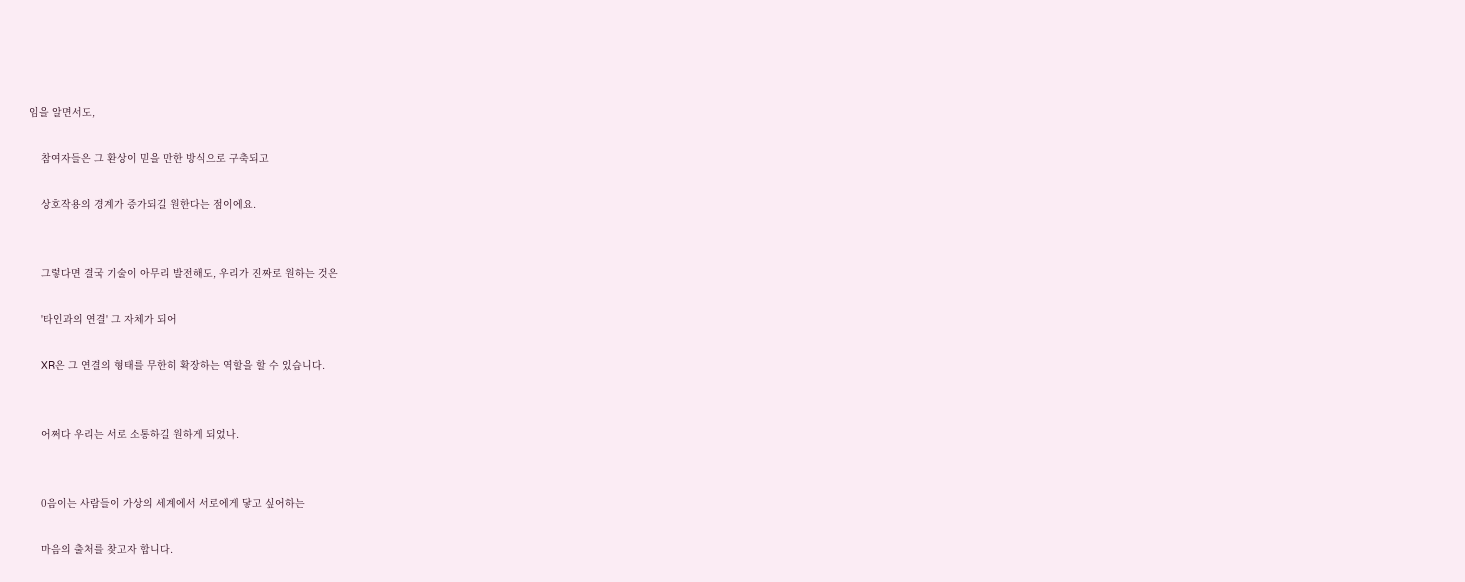임을 알면서도,

    참여자들은 그 환상이 믿을 만한 방식으로 구축되고

    상호작용의 경계가 증가되길 원한다는 점이에요.


    그렇다면 결국 기술이 아무리 발전해도, 우리가 진짜로 원하는 것은

    '타인과의 연결' 그 자체가 되어

    XR은 그 연결의 형태를 무한히 확장하는 역할을 할 수 있습니다.


    어쩌다 우리는 서로 소통하길 원하게 되었나.


    0음이는 사람들이 가상의 세계에서 서로에게 닿고 싶어하는

    마음의 출처를 찾고자 합니다.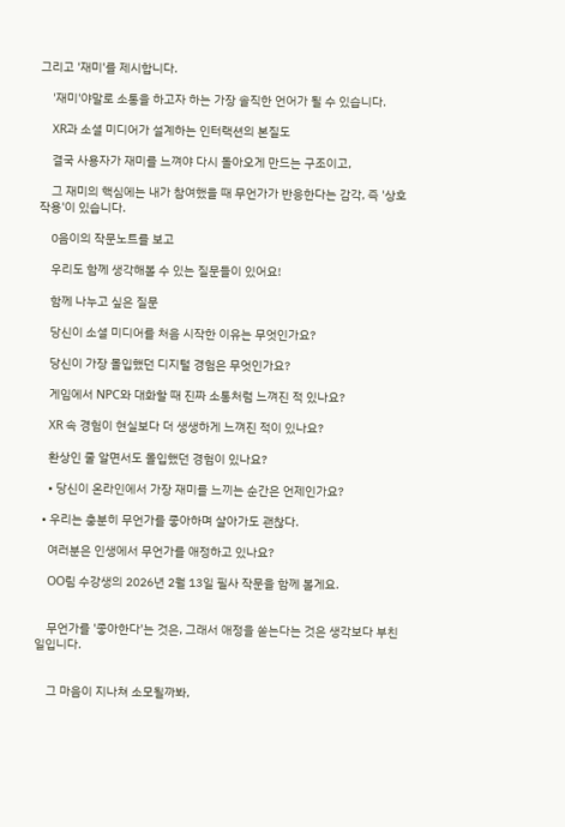그리고 '재미'를 제시합니다.

    '재미'야말로 소통을 하고자 하는 가장 솔직한 언어가 될 수 있습니다.

    XR과 소셜 미디어가 설계하는 인터랙션의 본질도

    결국 사용자가 재미를 느껴야 다시 돌아오게 만드는 구조이고,

    그 재미의 핵심에는 내가 참여했을 때 무언가가 반응한다는 감각, 즉 '상호작용'이 있습니다.

    0음이의 작문노트를 보고

    우리도 함께 생각해볼 수 있는 질문들이 있어요!

    함께 나누고 싶은 질문

    당신이 소셜 미디어를 처음 시작한 이유는 무엇인가요?

    당신이 가장 몰입했던 디지털 경험은 무엇인가요?

    게임에서 NPC와 대화할 때 진짜 소통처럼 느껴진 적 있나요?

    XR 속 경험이 현실보다 더 생생하게 느껴진 적이 있나요?

    환상인 줄 알면서도 몰입했던 경험이 있나요?

    • 당신이 온라인에서 가장 재미를 느끼는 순간은 언제인가요?

  • 우리는 충분히 무언가를 좋아하며 살아가도 괜찮다.

    여러분은 인생에서 무언가를 애정하고 있나요?

    OO림 수강생의 2026년 2월 13일 필사 작문을 함께 볼게요.


    무언가를 '좋아한다'는 것은, 그래서 애정을 쏟는다는 것은 생각보다 부친 일입니다.


    그 마음이 지나쳐 소모될까봐,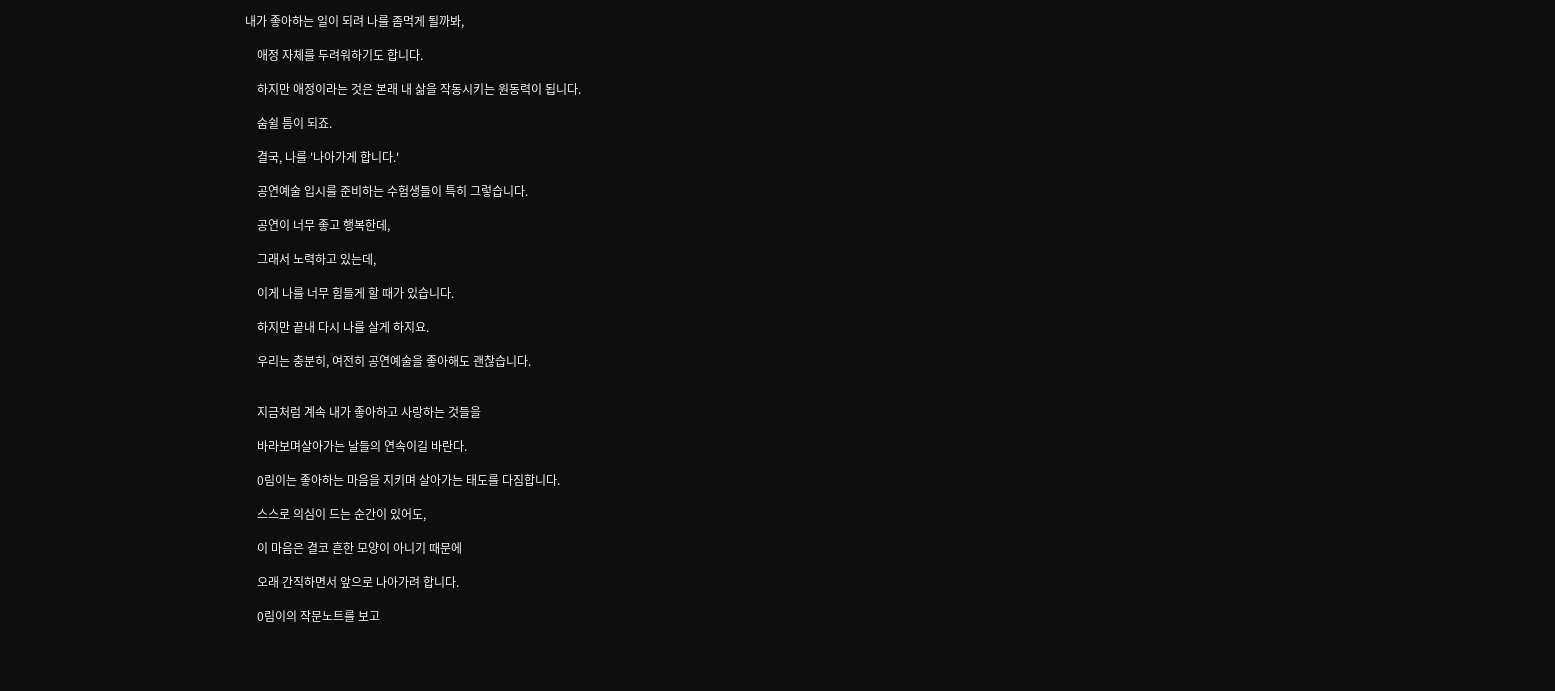내가 좋아하는 일이 되려 나를 좀먹게 될까봐,

    애정 자체를 두려워하기도 합니다.

    하지만 애정이라는 것은 본래 내 삶을 작동시키는 원동력이 됩니다.

    숨쉴 틈이 되죠.

    결국, 나를 '나아가게 합니다.'

    공연예술 입시를 준비하는 수험생들이 특히 그렇습니다.

    공연이 너무 좋고 행복한데,

    그래서 노력하고 있는데,

    이게 나를 너무 힘들게 할 때가 있습니다.

    하지만 끝내 다시 나를 살게 하지요.

    우리는 충분히, 여전히 공연예술을 좋아해도 괜찮습니다.


    지금처럼 계속 내가 좋아하고 사랑하는 것들을

    바라보며살아가는 날들의 연속이길 바란다.

    0림이는 좋아하는 마음을 지키며 살아가는 태도를 다짐합니다.

    스스로 의심이 드는 순간이 있어도,

    이 마음은 결코 흔한 모양이 아니기 때문에

    오래 간직하면서 앞으로 나아가려 합니다.

    0림이의 작문노트를 보고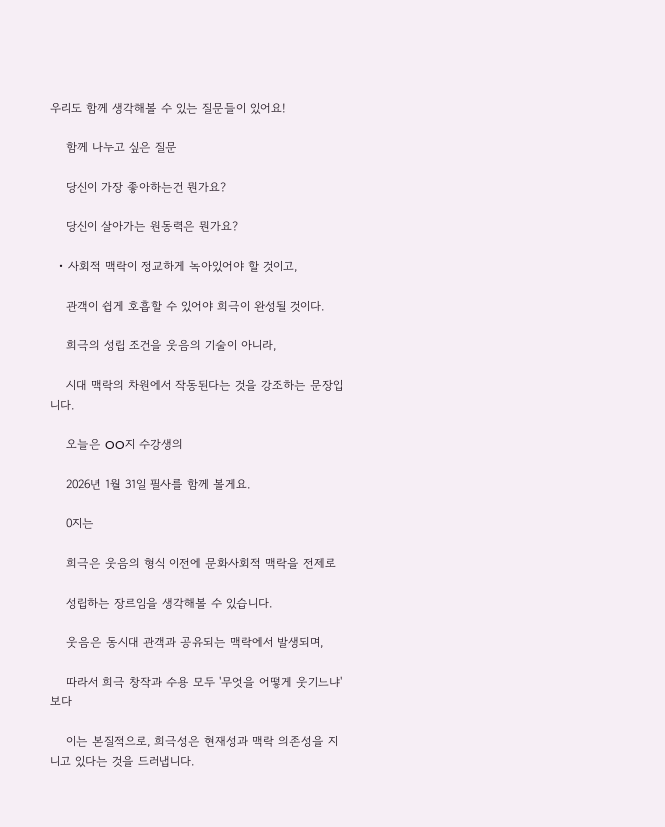우리도 함께 생각해볼 수 있는 질문들이 있어요!

    함께 나누고 싶은 질문

    당신이 가장 좋아하는건 뭔가요?

    당신이 살아가는 원동력은 뭔가요?

  • 사회적 맥락이 정교하게 녹아있어야 할 것이고,

    관객이 쉽게 호흡할 수 있어야 희극이 완성될 것이다.

    희극의 성립 조건을 웃음의 기술이 아니라,

    시대 맥락의 차원에서 작동된다는 것을 강조하는 문장입니다.

    오늘은 OO지 수강생의

    2026년 1월 31일 필사를 함께 볼게요.

    0지는

    희극은 웃음의 형식 이전에 문화사회적 맥락을 전제로

    성립하는 장르임을 생각해볼 수 있습니다.

    웃음은 동시대 관객과 공유되는 맥락에서 발생되며,

    따라서 희극 창작과 수용 모두 '무엇을 어떻게 웃기느냐'보다

    이는 본질적으로, 희극성은 현재성과 맥락 의존성을 지니고 있다는 것을 드러냅니다.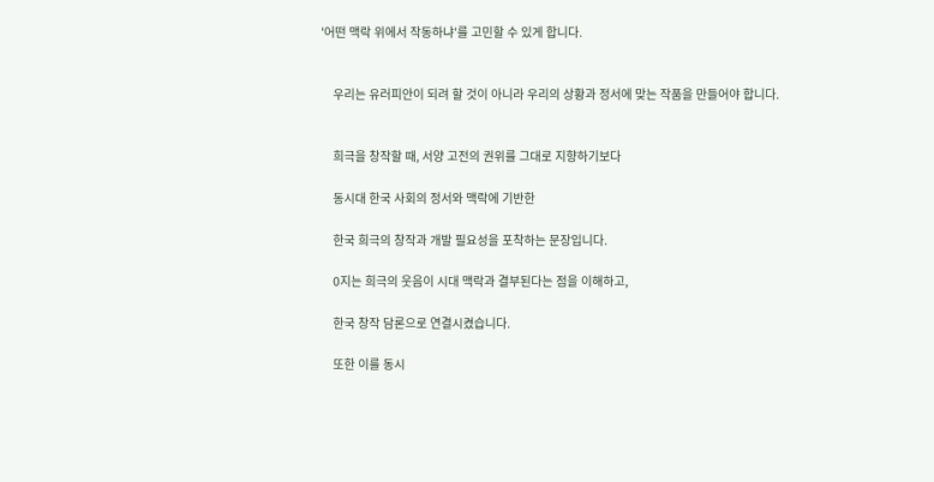'어떤 맥락 위에서 작동하냐'를 고민할 수 있게 합니다.


    우리는 유러피안이 되려 할 것이 아니라 우리의 상황과 정서에 맞는 작품을 만들어야 합니다.


    희극을 창작할 때, 서양 고전의 권위를 그대로 지향하기보다

    동시대 한국 사회의 정서와 맥락에 기반한

    한국 희극의 창작과 개발 필요성을 포착하는 문장입니다.

    0지는 희극의 웃음이 시대 맥락과 결부된다는 점을 이해하고,

    한국 창작 담론으로 연결시켰습니다.

    또한 이를 동시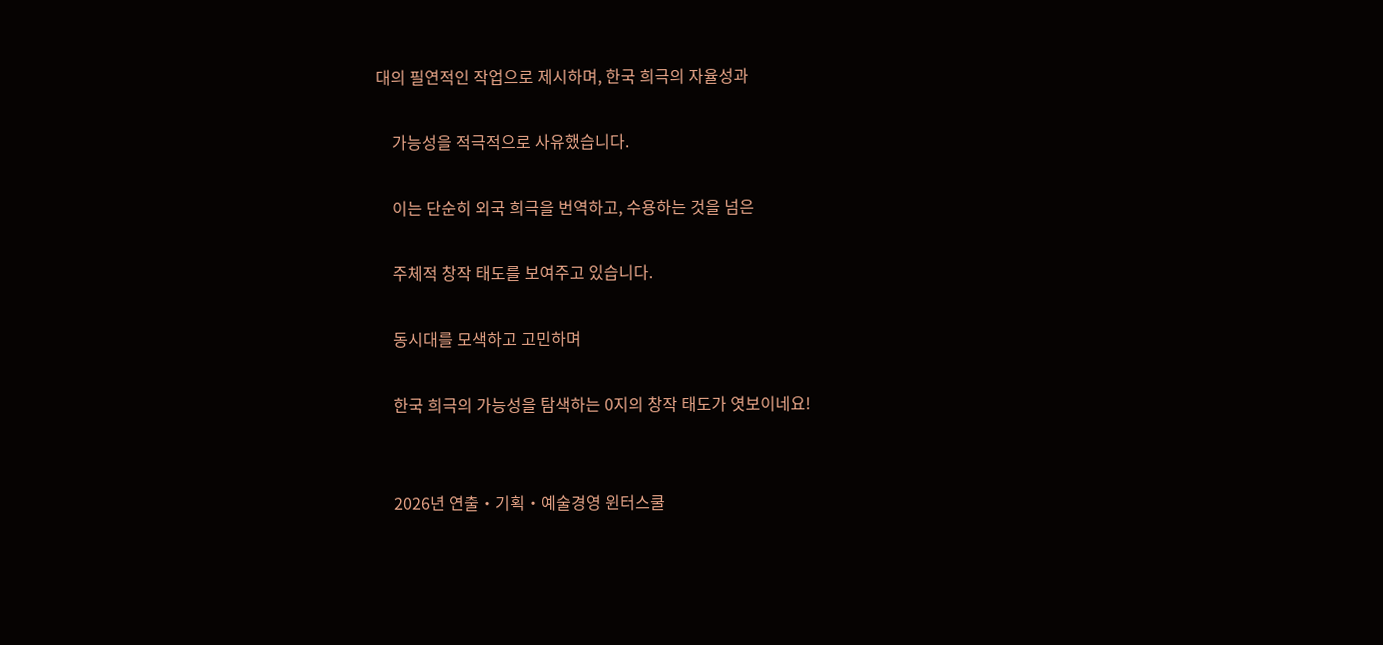대의 필연적인 작업으로 제시하며, 한국 희극의 자율성과

    가능성을 적극적으로 사유했습니다.

    이는 단순히 외국 희극을 번역하고, 수용하는 것을 넘은

    주체적 창작 태도를 보여주고 있습니다.

    동시대를 모색하고 고민하며

    한국 희극의 가능성을 탐색하는 0지의 창작 태도가 엿보이네요!


    2026년 연출・기획・예술경영 윈터스쿨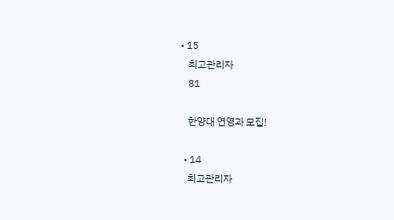• 15
    최고관리자
    81

    한양대 연영과 모집!

  • 14
    최고관리자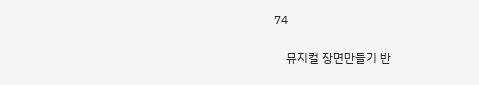74

    뮤지컬 장면만들기 반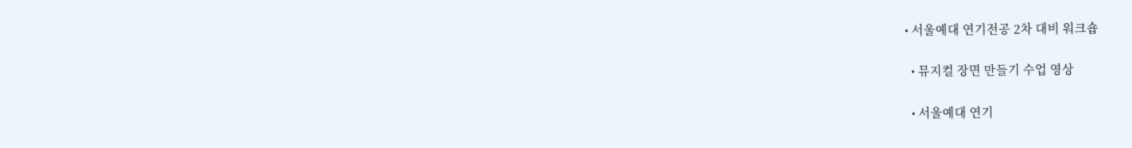• 서울예대 연기전공 2차 대비 워크숍

  • 뮤지컬 장면 만들기 수업 영상

  • 서울예대 연기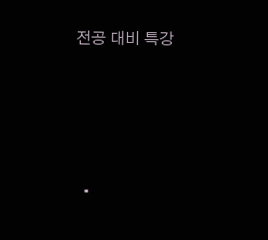전공 대비 특강







  •